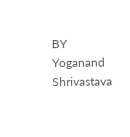BY
Yoganand Shrivastava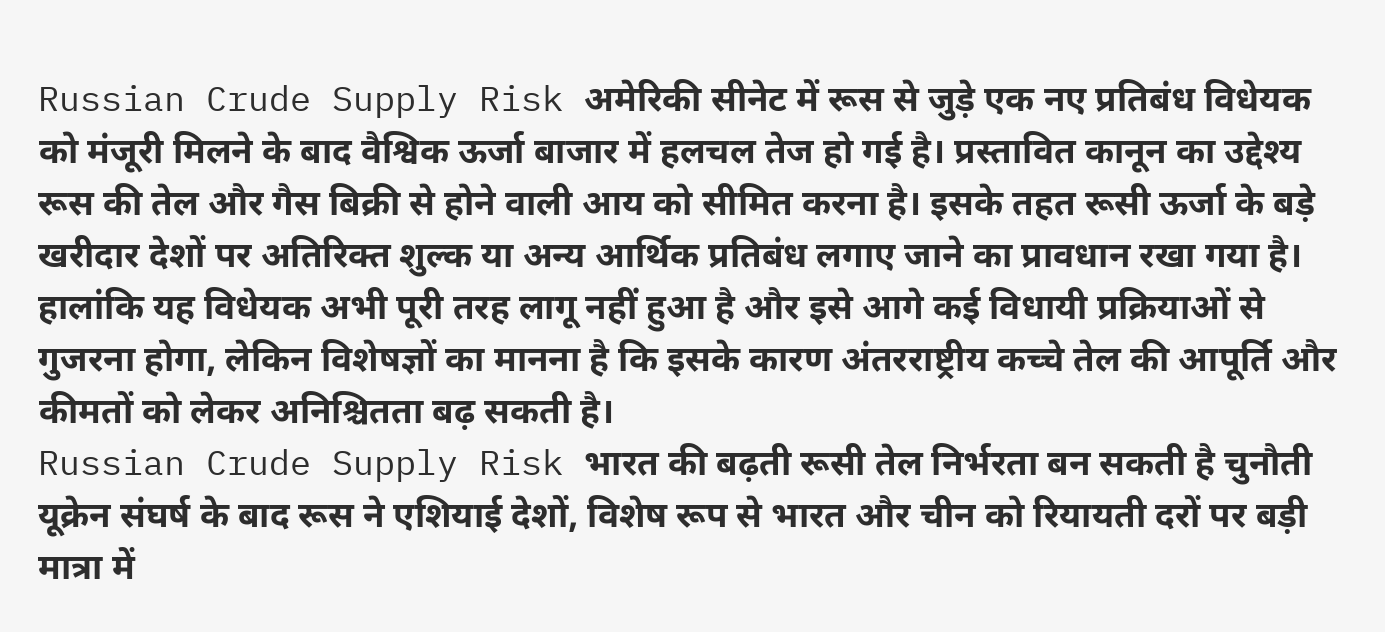Russian Crude Supply Risk अमेरिकी सीनेट में रूस से जुड़े एक नए प्रतिबंध विधेयक को मंजूरी मिलने के बाद वैश्विक ऊर्जा बाजार में हलचल तेज हो गई है। प्रस्तावित कानून का उद्देश्य रूस की तेल और गैस बिक्री से होने वाली आय को सीमित करना है। इसके तहत रूसी ऊर्जा के बड़े खरीदार देशों पर अतिरिक्त शुल्क या अन्य आर्थिक प्रतिबंध लगाए जाने का प्रावधान रखा गया है।
हालांकि यह विधेयक अभी पूरी तरह लागू नहीं हुआ है और इसे आगे कई विधायी प्रक्रियाओं से गुजरना होगा, लेकिन विशेषज्ञों का मानना है कि इसके कारण अंतरराष्ट्रीय कच्चे तेल की आपूर्ति और कीमतों को लेकर अनिश्चितता बढ़ सकती है।
Russian Crude Supply Risk भारत की बढ़ती रूसी तेल निर्भरता बन सकती है चुनौती
यूक्रेन संघर्ष के बाद रूस ने एशियाई देशों, विशेष रूप से भारत और चीन को रियायती दरों पर बड़ी मात्रा में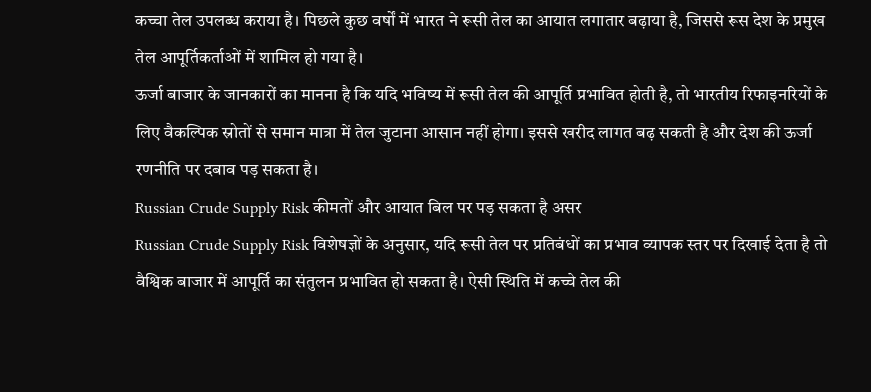कच्चा तेल उपलब्ध कराया है। पिछले कुछ वर्षों में भारत ने रूसी तेल का आयात लगातार बढ़ाया है, जिससे रूस देश के प्रमुख तेल आपूर्तिकर्ताओं में शामिल हो गया है।
ऊर्जा बाजार के जानकारों का मानना है कि यदि भविष्य में रूसी तेल की आपूर्ति प्रभावित होती है, तो भारतीय रिफाइनरियों के लिए वैकल्पिक स्रोतों से समान मात्रा में तेल जुटाना आसान नहीं होगा। इससे खरीद लागत बढ़ सकती है और देश की ऊर्जा रणनीति पर दबाव पड़ सकता है।
Russian Crude Supply Risk कीमतों और आयात बिल पर पड़ सकता है असर
Russian Crude Supply Risk विशेषज्ञों के अनुसार, यदि रूसी तेल पर प्रतिबंधों का प्रभाव व्यापक स्तर पर दिखाई देता है तो वैश्विक बाजार में आपूर्ति का संतुलन प्रभावित हो सकता है। ऐसी स्थिति में कच्चे तेल की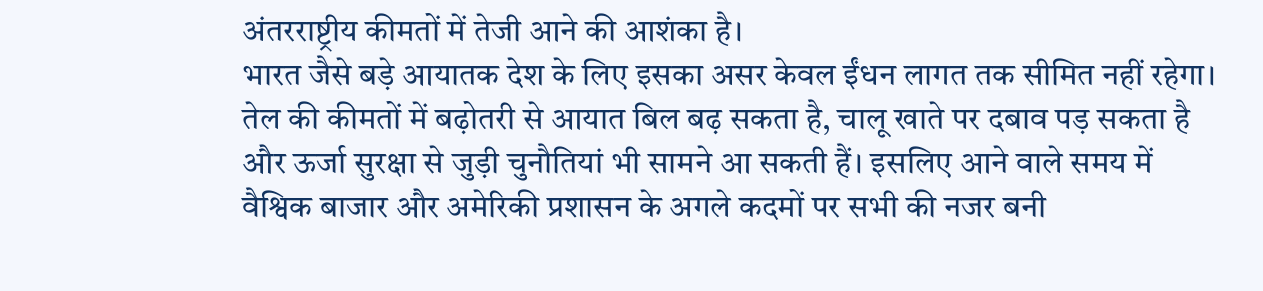अंतरराष्ट्रीय कीमतों में तेजी आने की आशंका है।
भारत जैसे बड़े आयातक देश के लिए इसका असर केवल ईंधन लागत तक सीमित नहीं रहेगा। तेल की कीमतों में बढ़ोतरी से आयात बिल बढ़ सकता है, चालू खाते पर दबाव पड़ सकता है और ऊर्जा सुरक्षा से जुड़ी चुनौतियां भी सामने आ सकती हैं। इसलिए आने वाले समय में वैश्विक बाजार और अमेरिकी प्रशासन के अगले कदमों पर सभी की नजर बनी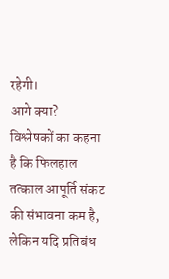रहेगी।
आगे क्या?
विश्लेषकों का कहना है कि फिलहाल तत्काल आपूर्ति संकट की संभावना कम है, लेकिन यदि प्रतिबंध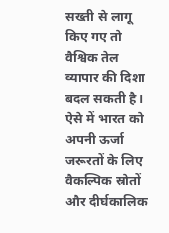सख्ती से लागू किए गए तो वैश्विक तेल व्यापार की दिशा बदल सकती है। ऐसे में भारत को अपनी ऊर्जा जरूरतों के लिए वैकल्पिक स्रोतों और दीर्घकालिक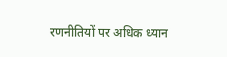रणनीतियों पर अधिक ध्यान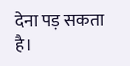देना पड़ सकता है।